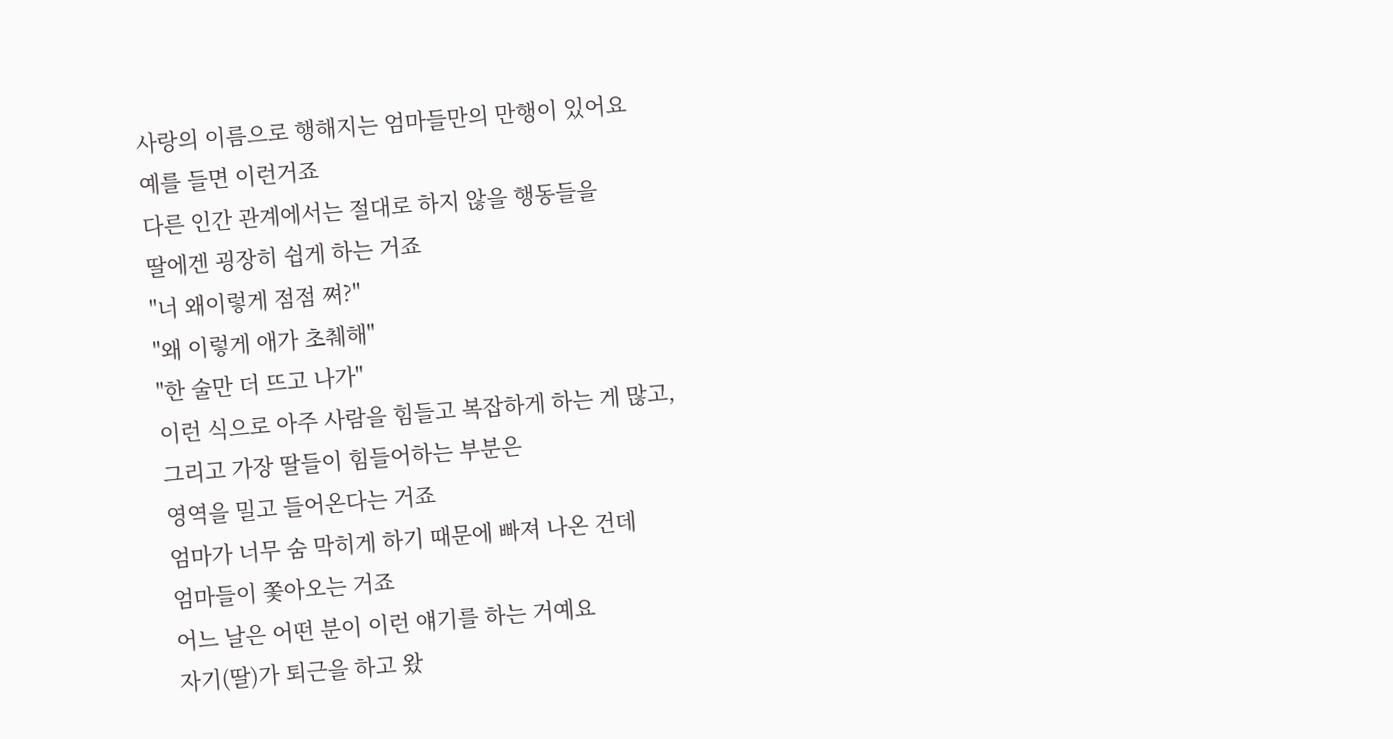사랑의 이름으로 행해지는 엄마들만의 만행이 있어요
예를 들면 이런거죠
다른 인간 관계에서는 절대로 하지 않을 행동들을
딸에겐 굉장히 쉽게 하는 거죠
"너 왜이렇게 점점 쪄?"
"왜 이렇게 애가 초췌해"
"한 술만 더 뜨고 나가"
이런 식으로 아주 사람을 힘들고 복잡하게 하는 게 많고,
그리고 가장 딸들이 힘들어하는 부분은
영역을 밀고 들어온다는 거죠
엄마가 너무 숨 막히게 하기 때문에 빠져 나온 건데
엄마들이 쫓아오는 거죠
어느 날은 어떤 분이 이런 얘기를 하는 거예요
자기(딸)가 퇴근을 하고 왔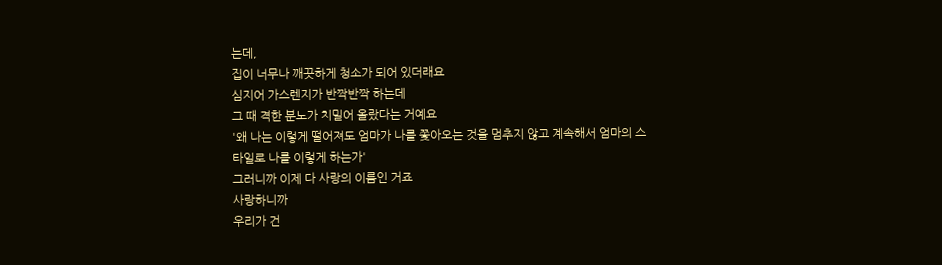는데,
집이 너무나 깨끗하게 청소가 되어 있더래요
심지어 가스렌지가 반짝반짝 하는데
그 때 격한 분노가 치밀어 올랐다는 거예요
'왜 나는 이렇게 떨어져도 엄마가 나를 쫓아오는 것을 멈추지 않고 계속해서 엄마의 스타일로 나를 이렇게 하는가'
그러니까 이제 다 사랑의 이름인 거죠
사랑하니까
우리가 건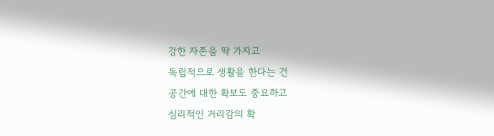강한 자존을 딱 가지고
독립적으로 생활을 한다는 건
공간에 대한 확보도 중요하고
심리적인 거리감의 확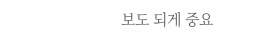보도 되게 중요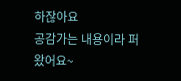하잖아요
공감가는 내용이라 퍼왔어요~